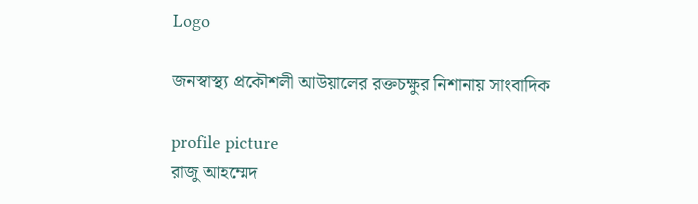Logo

জনস্বাস্থ্য প্রকৌশলী আউয়ালের রক্তচক্ষুর নিশানায় সাংবাদিক

profile picture
রাজু আহম্মেদ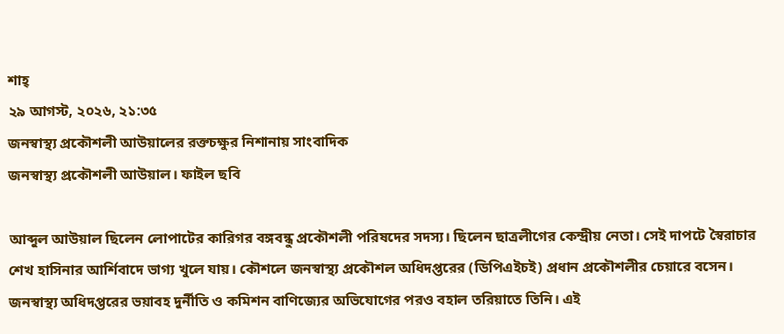শাহ্
২৯ আগস্ট, ২০২৬, ২১:৩৫
জনস্বাস্থ্য প্রকৌশলী আউয়ালের রক্তচক্ষুর নিশানায় সাংবাদিক
জনস্বাস্থ্য প্রকৌশলী আউয়াল। ফাইল ছবি

আব্দুল আউয়াল ছিলেন লোপাটের কারিগর বঙ্গবন্ধু প্রকৌশলী পরিষদের সদস্য। ছিলেন ছাত্রলীগের কেন্দ্রীয় নেতা। সেই দাপটে স্বৈরাচার শেখ হাসিনার আর্শিবাদে ভাগ্য খুলে যায়। কৌশলে জনস্বাস্থ্য প্রকৌশল অধিদপ্তরের (ডিপিএইচই) প্রধান প্রকৌশলীর চেয়ারে বসেন। জনস্বাস্থ্য অধিদপ্তরের ভয়াবহ দুর্নীতি ও কমিশন বাণিজ্যের অভিযোগের পরও বহাল তরিয়াতে তিনি। এই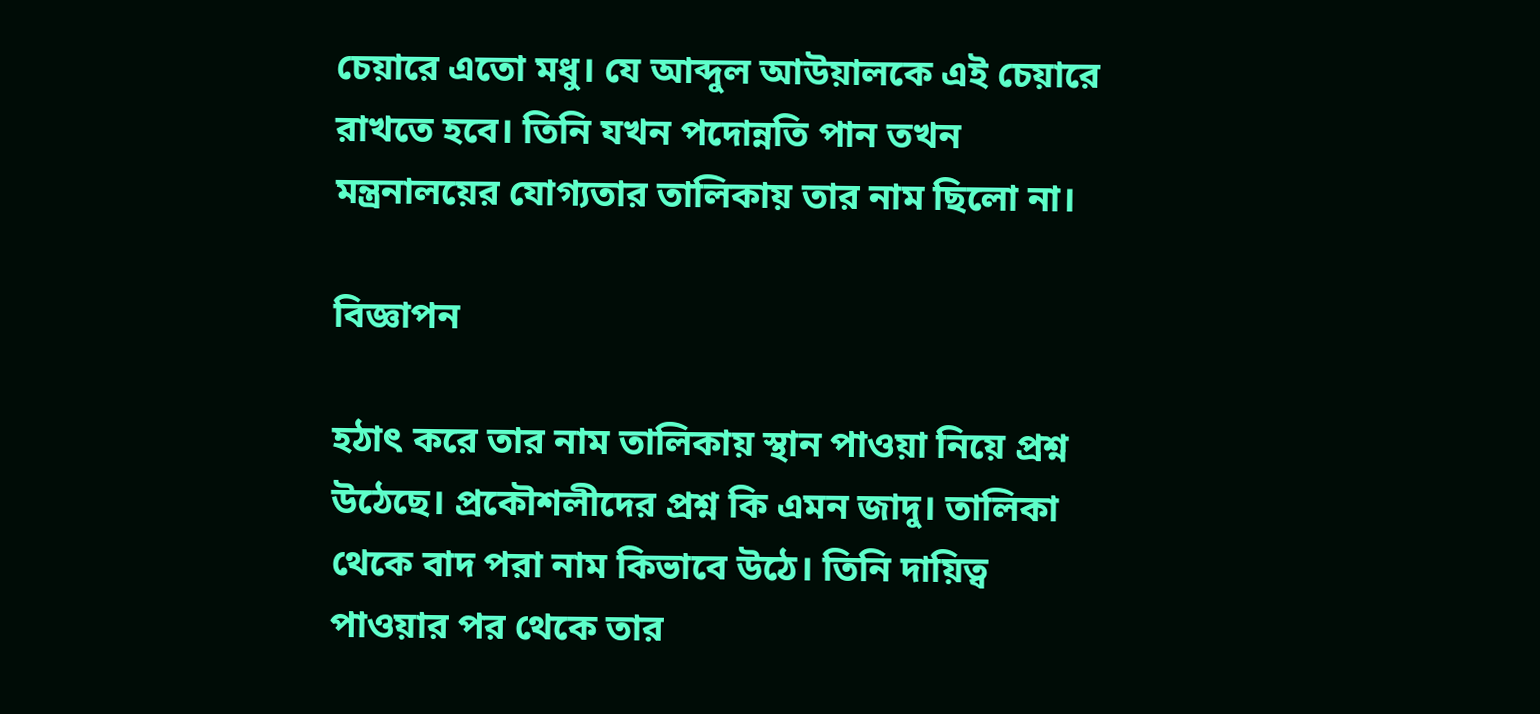চেয়ারে এতো মধু। যে আব্দুল আউয়ালকে এই চেয়ারে রাখতে হবে। তিনি যখন পদোন্নতি পান তখন মন্ত্রনালয়ের যোগ্যতার তালিকায় তার নাম ছিলো না।

বিজ্ঞাপন

হঠাৎ করে তার নাম তালিকায় স্থান পাওয়া নিয়ে প্রশ্ন উঠেছে। প্রকৌশলীদের প্রশ্ন কি এমন জাদু। তালিকা থেকে বাদ পরা নাম কিভাবে উঠে। তিনি দায়িত্ব পাওয়ার পর থেকে তার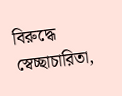বিরুদ্ধে স্বেচ্ছাচারিতা,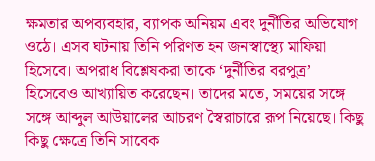ক্ষমতার অপব্যবহার, ব্যাপক অনিয়ম এবং দুর্নীতির অভিযোগ ওঠে। এসব ঘটনায় তিনি পরিণত হন জনস্বাস্থ্যে মাফিয়া হিসেবে। অপরাধ বিশ্লেষকরা তাকে ‘দুর্নীতির বরপুত্র’ হিসেবেও আখ্যায়িত করেছেন। তাদের মতে, সময়ের সঙ্গে সঙ্গে আব্দুল আউয়ালের আচরণ স্বৈরাচারে রূপ নিয়েছে। কিছু কিছু ক্ষেত্রে তিনি সাবেক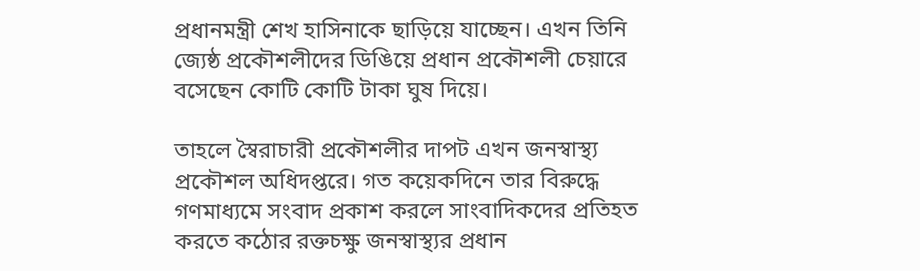প্রধানমন্ত্রী শেখ হাসিনাকে ছাড়িয়ে যাচ্ছেন। এখন তিনি জ্যেষ্ঠ প্রকৌশলীদের ডিঙিয়ে প্রধান প্রকৌশলী চেয়ারে বসেছেন কোটি কোটি টাকা ঘুষ দিয়ে।

তাহলে স্বৈরাচারী প্রকৌশলীর দাপট এখন জনস্বাস্থ্য প্রকৌশল অধিদপ্তরে। গত কয়েকদিনে তার বিরুদ্ধে গণমাধ্যমে সংবাদ প্রকাশ করলে সাংবাদিকদের প্রতিহত করতে কঠোর রক্তচক্ষু জনস্বাস্থ্যর প্রধান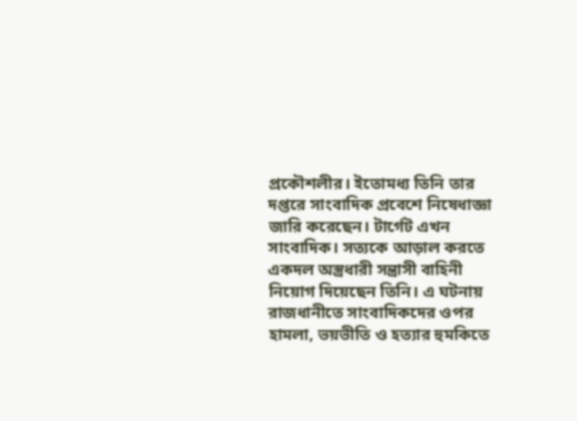প্রকৌশলীর। ইতোমধ্য তিনি তার দপ্তরে সাংবাদিক প্রবেশে নিষেধাজ্ঞা জারি করেছেন। টার্গেট এখন সাংবাদিক। সত্যকে আড়াল করতে একদল অস্ত্রধারী সন্ত্রাসী বাহিনী নিয়োগ দিয়েছেন তিনি। এ ঘটনায় রাজধানীতে সাংবাদিকদের ওপর হামলা, ভয়ভীতি ও হত্যার হুমকিতে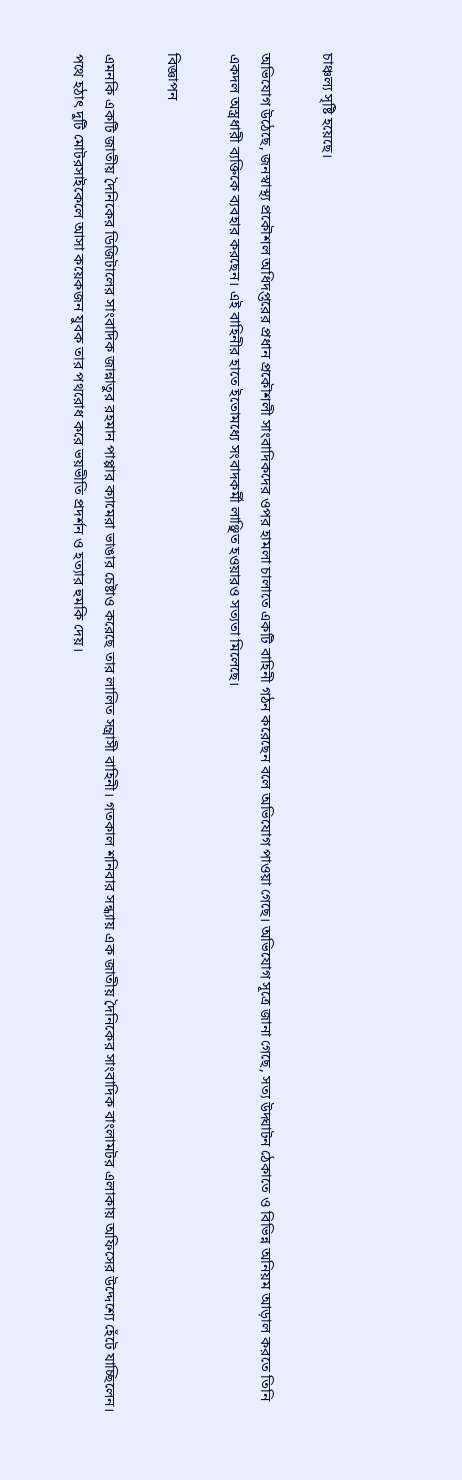চাঞ্চল্য সৃষ্টি হয়েছে।

অভিযোগ উঠেছে, জনস্বাস্থ্য প্রকৌশল অধিদপ্তরের প্রধান প্রকৌশলী সাংবাদিকদের ওপর হামলা চালাতে একটি বাহিনী গঠন করেছেন বলে অভিযোগ পাওয়া গেছে। অভিযোগ সূত্রে জানা গেছে, সত্য উদ্ঘাটন ঠেকাতে ও বিভিন্ন অনিয়ম আড়াল করতে তিনি একদল অস্ত্রধারী ব্যক্তিকে ব্যবহার করছেন। এই বাহিনীর হাতে ইতোমধ্যে সংবাদকর্মী লাঞ্ছিত হওয়ারও সত্যতা মিলেছে।

বিজ্ঞাপন

এমনকি একটি জাতীয় দৈনিকের ডিজিটালের সাংবাদিক জান্নাতুর রহমান পাপ্পার ক্যামেরা ভাঙার চেষ্টাও করেছে তার লালিত সন্ত্রাসী বাহিনী। গতকাল শনিবার সন্ধ্যায় এক জাতীয় দৈনিকের সাংবাদিক বাংলামটর এলাকায় অফিসের উদ্দেশ্যে হেঁটে যাচ্ছিলেন। পথে হঠাৎ দুটি মোটরসাইকেলে আসা কয়েকজন যুবক তার পথরোধ করে ভয়ভীতি প্রদর্শন ও হত্যার হুমকি দেয়।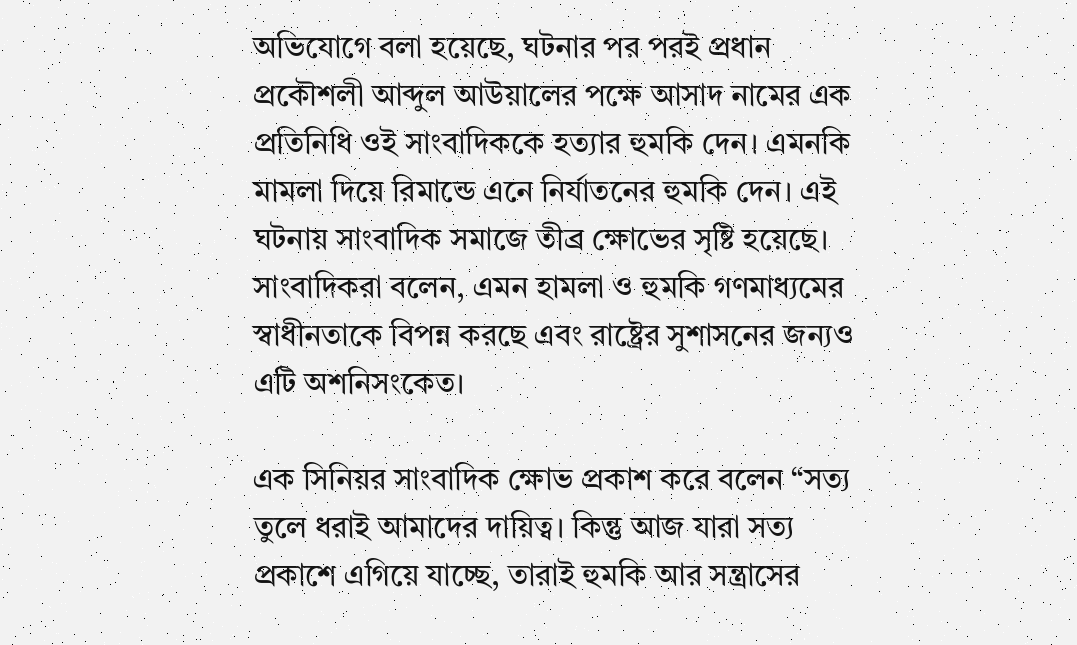অভিযোগে বলা হয়েছে, ঘটনার পর পরই প্রধান প্রকৌশলী আব্দুল আউয়ালের পক্ষে আসাদ নামের এক প্রতিনিধি ওই সাংবাদিককে হত্যার হুমকি দেন। এমনকি মামলা দিয়ে রিমান্ডে এনে নির্যাতনের হুমকি দেন। এই ঘটনায় সাংবাদিক সমাজে তীব্র ক্ষোভের সৃষ্টি হয়েছে। সাংবাদিকরা বলেন, এমন হামলা ও হুমকি গণমাধ্যমের স্বাধীনতাকে বিপন্ন করছে এবং রাষ্ট্রের সুশাসনের জন্যও এটি অশনিসংকেত।

এক সিনিয়র সাংবাদিক ক্ষোভ প্রকাশ করে বলেন “সত্য তুলে ধরাই আমাদের দায়িত্ব। কিন্তু আজ যারা সত্য প্রকাশে এগিয়ে যাচ্ছে, তারাই হুমকি আর সন্ত্রাসের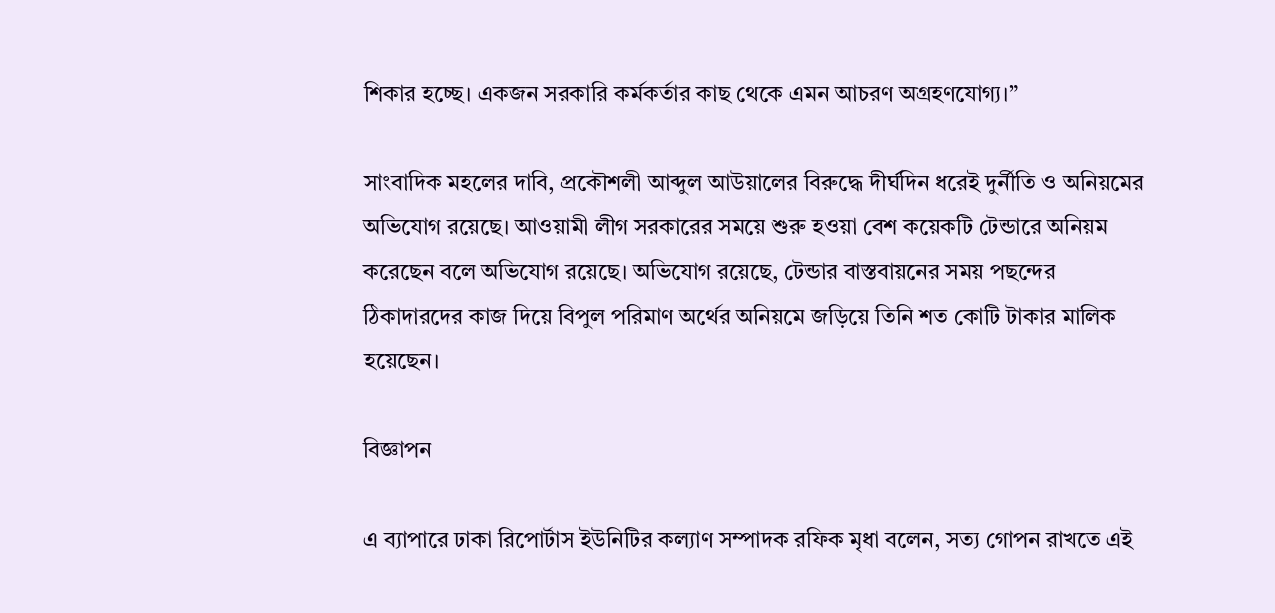শিকার হচ্ছে। একজন সরকারি কর্মকর্তার কাছ থেকে এমন আচরণ অগ্রহণযোগ্য।”

সাংবাদিক মহলের দাবি, প্রকৌশলী আব্দুল আউয়ালের বিরুদ্ধে দীর্ঘদিন ধরেই দুর্নীতি ও অনিয়মের অভিযোগ রয়েছে। আওয়ামী লীগ সরকারের সময়ে শুরু হওয়া বেশ কয়েকটি টেন্ডারে অনিয়ম করেছেন বলে অভিযোগ রয়েছে। অভিযোগ রয়েছে, টেন্ডার বাস্তবায়নের সময় পছন্দের ঠিকাদারদের কাজ দিয়ে বিপুল পরিমাণ অর্থের অনিয়মে জড়িয়ে তিনি শত কোটি টাকার মালিক হয়েছেন।

বিজ্ঞাপন

এ ব্যাপারে ঢাকা রিপোর্টাস ইউনিটির কল্যাণ সম্পাদক রফিক মৃধা বলেন, সত্য গোপন রাখতে এই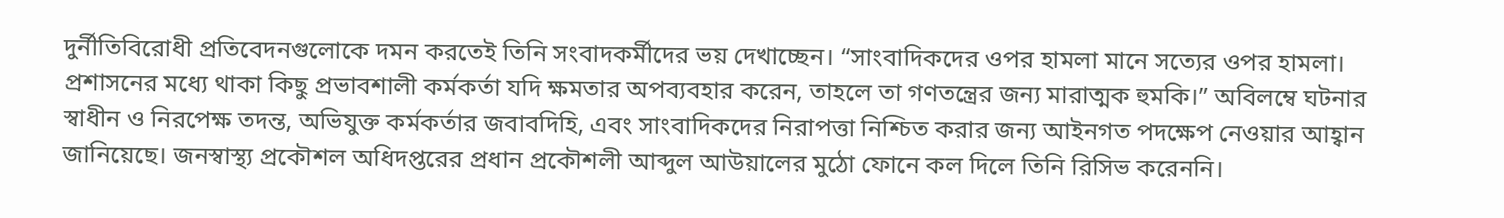দুর্নীতিবিরোধী প্রতিবেদনগুলোকে দমন করতেই তিনি সংবাদকর্মীদের ভয় দেখাচ্ছেন। “সাংবাদিকদের ওপর হামলা মানে সত্যের ওপর হামলা। প্রশাসনের মধ্যে থাকা কিছু প্রভাবশালী কর্মকর্তা যদি ক্ষমতার অপব্যবহার করেন, তাহলে তা গণতন্ত্রের জন্য মারাত্মক হুমকি।” অবিলম্বে ঘটনার স্বাধীন ও নিরপেক্ষ তদন্ত, অভিযুক্ত কর্মকর্তার জবাবদিহি, এবং সাংবাদিকদের নিরাপত্তা নিশ্চিত করার জন্য আইনগত পদক্ষেপ নেওয়ার আহ্বান জানিয়েছে। জনস্বাস্থ্য প্রকৌশল অধিদপ্তরের প্রধান প্রকৌশলী আব্দুল আউয়ালের মুঠো ফোনে কল দিলে তিনি রিসিভ করেননি।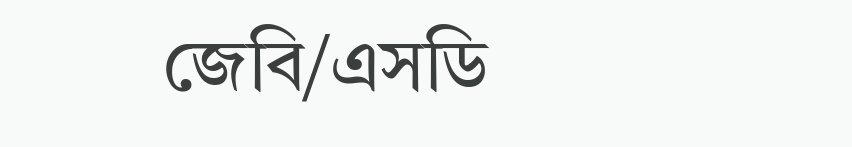জেবি/এসডি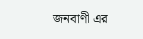জনবাণী এর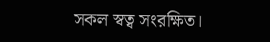সকল স্বত্ব সংরক্ষিত।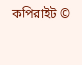কপিরাইট ©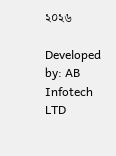২০২৬

Developed by: AB Infotech LTD